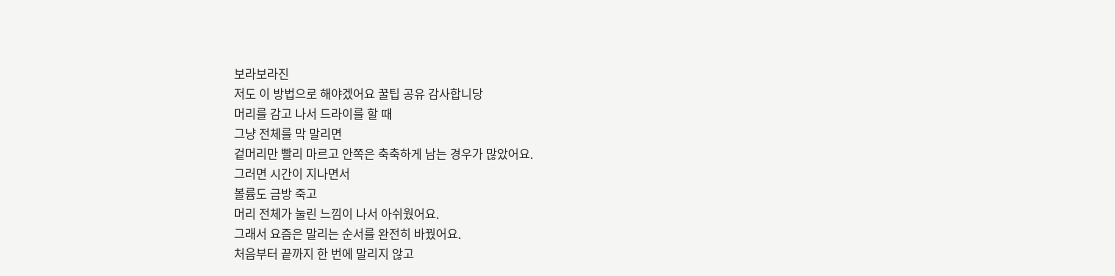보라보라진
저도 이 방법으로 해야겠어요 꿀팁 공유 감사합니당
머리를 감고 나서 드라이를 할 때
그냥 전체를 막 말리면
겉머리만 빨리 마르고 안쪽은 축축하게 남는 경우가 많았어요.
그러면 시간이 지나면서
볼륨도 금방 죽고
머리 전체가 눌린 느낌이 나서 아쉬웠어요.
그래서 요즘은 말리는 순서를 완전히 바꿨어요.
처음부터 끝까지 한 번에 말리지 않고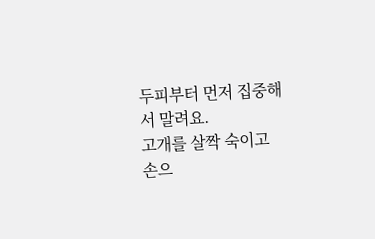두피부터 먼저 집중해서 말려요.
고개를 살짝 숙이고
손으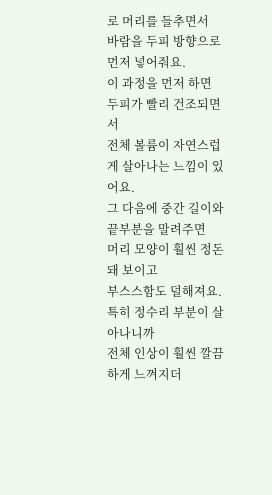로 머리를 들추면서
바람을 두피 방향으로 먼저 넣어줘요.
이 과정을 먼저 하면
두피가 빨리 건조되면서
전체 볼륨이 자연스럽게 살아나는 느낌이 있어요.
그 다음에 중간 길이와 끝부분을 말려주면
머리 모양이 훨씬 정돈돼 보이고
부스스함도 덜해져요.
특히 정수리 부분이 살아나니까
전체 인상이 훨씬 깔끔하게 느껴지더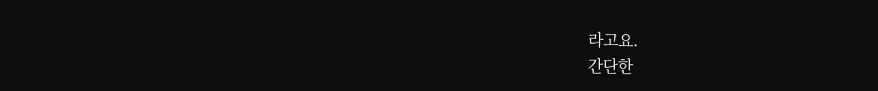라고요.
간단한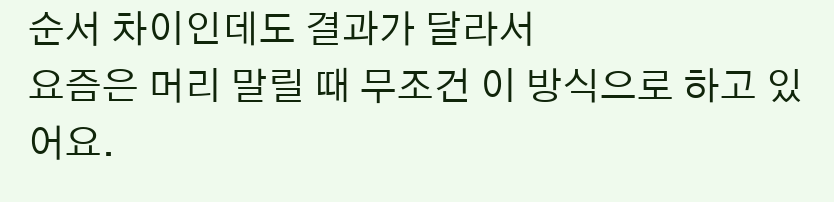순서 차이인데도 결과가 달라서
요즘은 머리 말릴 때 무조건 이 방식으로 하고 있어요.